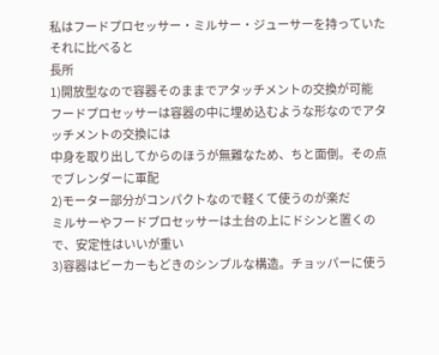私はフードプロセッサー・ミルサー・ジューサーを持っていた
それに比べると
長所
1)開放型なので容器そのままでアタッチメントの交換が可能
フードプロセッサーは容器の中に埋め込むような形なのでアタッチメントの交換には
中身を取り出してからのほうが無難なため、ちと面倒。その点でブレンダーに軍配
2)モーター部分がコンパクトなので軽くて使うのが楽だ
ミルサーやフードプロセッサーは土台の上にドシンと置くので、安定性はいいが重い
3)容器はビーカーもどきのシンプルな構造。チョッパーに使う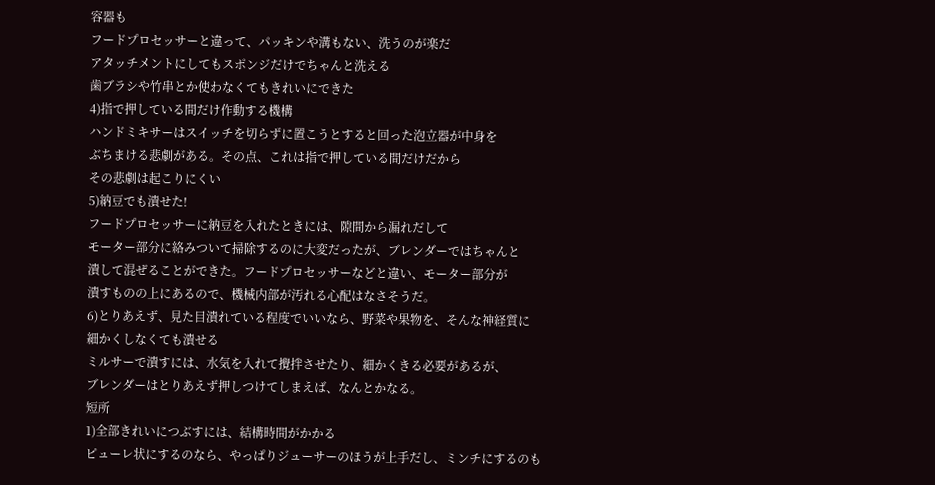容器も
フードプロセッサーと違って、パッキンや溝もない、洗うのが楽だ
アタッチメントにしてもスポンジだけでちゃんと洗える
歯ブラシや竹串とか使わなくてもきれいにできた
4)指で押している間だけ作動する機構
ハンドミキサーはスイッチを切らずに置こうとすると回った泡立器が中身を
ぶちまける悲劇がある。その点、これは指で押している間だけだから
その悲劇は起こりにくい
5)納豆でも潰せた!
フードプロセッサーに納豆を入れたときには、隙間から漏れだして
モーター部分に絡みついて掃除するのに大変だったが、ブレンダーではちゃんと
潰して混ぜることができた。フードプロセッサーなどと違い、モーター部分が
潰すものの上にあるので、機械内部が汚れる心配はなさそうだ。
6)とりあえず、見た目潰れている程度でいいなら、野菜や果物を、そんな神経質に
細かくしなくても潰せる
ミルサーで潰すには、水気を入れて攪拌させたり、細かくきる必要があるが、
ブレンダーはとりあえず押しつけてしまえば、なんとかなる。
短所
1)全部きれいにつぶすには、結構時間がかかる
ピューレ状にするのなら、やっぱりジューサーのほうが上手だし、ミンチにするのも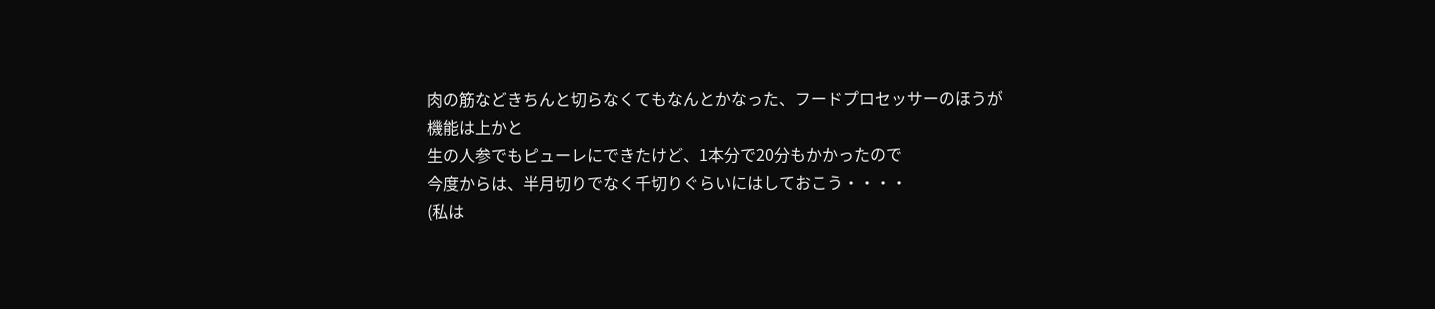肉の筋などきちんと切らなくてもなんとかなった、フードプロセッサーのほうが
機能は上かと
生の人参でもピューレにできたけど、1本分で20分もかかったので
今度からは、半月切りでなく千切りぐらいにはしておこう・・・・
(私は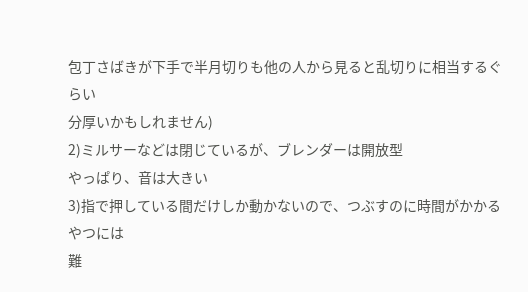包丁さばきが下手で半月切りも他の人から見ると乱切りに相当するぐらい
分厚いかもしれません)
2)ミルサーなどは閉じているが、ブレンダーは開放型
やっぱり、音は大きい
3)指で押している間だけしか動かないので、つぶすのに時間がかかるやつには
難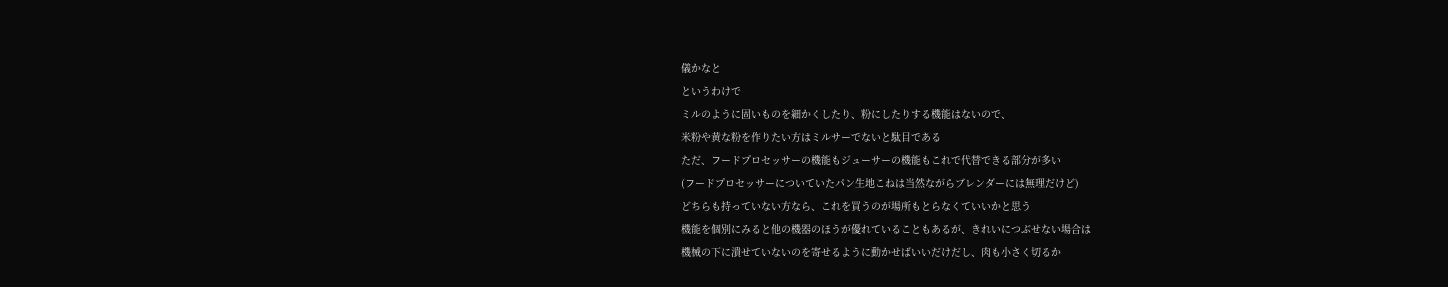儀かなと
というわけで
ミルのように固いものを細かくしたり、粉にしたりする機能はないので、
米粉や黄な粉を作りたい方はミルサーでないと駄目である
ただ、フードプロセッサーの機能もジューサーの機能もこれで代替できる部分が多い
(フードプロセッサーについていたパン生地こねは当然ながらブレンダーには無理だけど)
どちらも持っていない方なら、これを買うのが場所もとらなくていいかと思う
機能を個別にみると他の機器のほうが優れていることもあるが、きれいにつぶせない場合は
機械の下に潰せていないのを寄せるように動かせばいいだけだし、肉も小さく切るか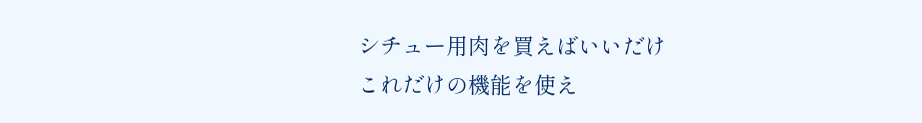シチュー用肉を買えばいいだけ
これだけの機能を使え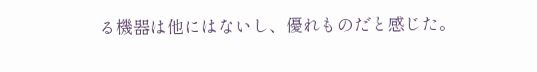る機器は他にはないし、優れものだと感じた。